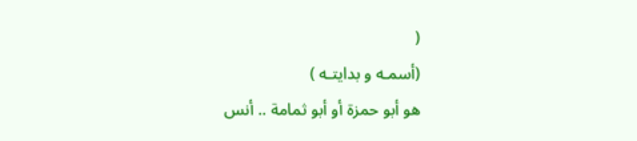(
(أسمـه و بدايتـه )
هو أبو حمزة أو أبو ثمامة .. أنس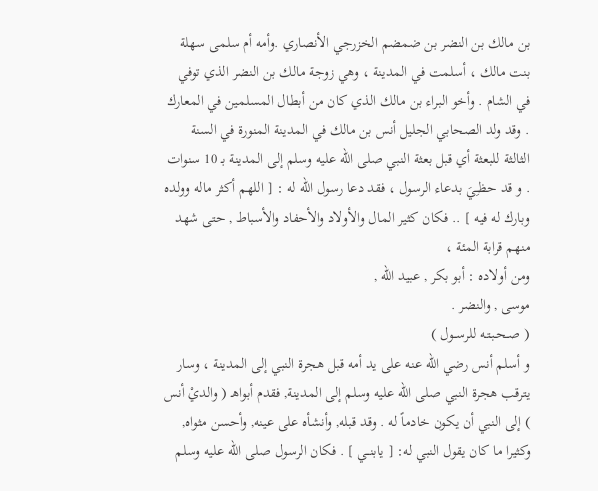بن مالك بن النضر بن ضمضم الخزرجي الأنصاري .وأمه أم سلمى سهلة بنت مالك ، أسلمت في المدينة ، وهي زوجة مالك بن النضر الذي توفي في الشام . وأخو البراء بن مالك الذي كان من أبطال المسلمين في المعارك . وقد ولد الصحابي الجليل أنس بن مالك في المدينة المنورة في السنة الثالثة للبعثة أي قبل بعثة النبي صلى الله عليه وسلم إلى المدينة بـ 10 سنوات . و قد حظـِيَ بدعاء الرسول ، فقد دعا رسول الله له : [ اللهم أكثر ماله وولده وبارك له فيه ] .. فكان كثير المال والأولاد والأحفاد والأسباط , حتى شهد منهم قرابة المئة ،
ومن أولاده : أبو بكر , عبيد الله ,
موسى , والنضر .
( صـحـبـتـه للرســول )
و أسلم أنس رضي الله عنه على يد أمه قبل هجرة النبي إلى المدينة ، وسار يترقب هجرة النبي صلى الله عليه وسلم إلى المدينة, فقدم أبواهـ ( والديْ أنس ) إلى النبي أن يكون خادماً له . وقد قبله, وأنشأه على عينه, وأحسن مثواه, وكثيرا ما كان يقول النبي له: [ يابنــي ] . فكان الرسول صلى الله عليه وسلم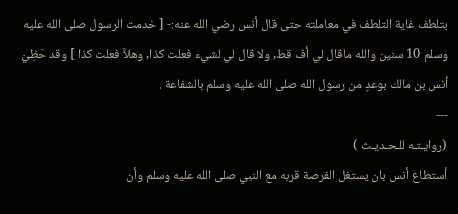بتلطف غاية التلطف في معاملته حتى قال أنس رضي الله عنه:- [ خدمت الرسول صلى الله عليه وسلم 10 سنين والله ماقال لي أف قط, ولا قال لي لشيء فعلت كذا, وهلاَّ فعلت كذا ] وقد حَظِيَ أنس بن مالك بوعدٍ من رسول الله صلى الله عليه وسلم بالشفاعة .
---
(روايـتـه للـحـديـث )
أستطاع أنس بان يستغل الفرصة قربه مع النبي صلى الله عليه وسلم وأن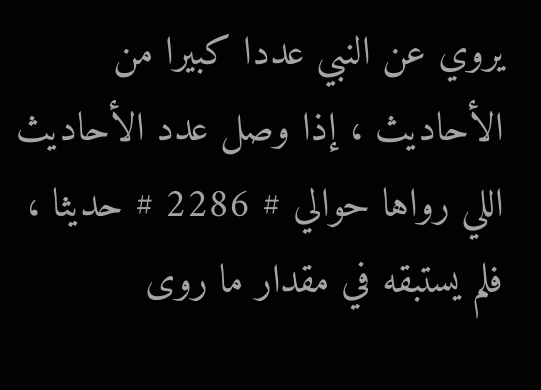يروي عن النبي عددا كبيرا من الأحاديث ، إذا وصل عدد الأحاديث اللي رواها حوالي # 2286 # حديثا ، فلم يستبقه في مقدار ما روى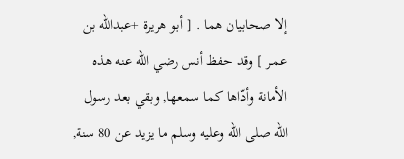إلا صحابيان هما . [ أبو هريرة +عبدالله بن عمـر ] وقد حفظ أنس رضي الله عنه هذه الأمانة وأدّاها كما سمعها, وبقي بعد رسول الله صلى الله وعليه وسلم ما يزيد عن 80 سنة,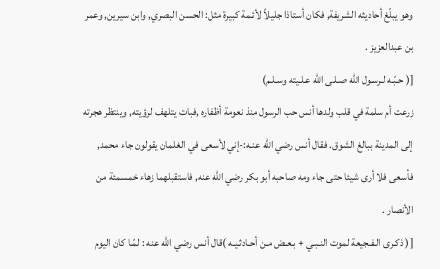وهو يبلّغ أحاديثه الشريفة, فكان أستاذا جليلاً لأئـمة كبيرة مثل: الحسن البصري, وابن سيرين, وعمر بن عبدالعزيز .
[( حـبّـه لـرسـول الله صـلـى الله عـلـيته وسـلـم)
زرعت أم سلمة في قلب ولدها أنس حب الرسول منذ نعومة أظفاره ,فبات يتلهف لرؤيته, وينتظر هجرته إلى المدينة ببالغ الشوق. فقال أنس رضي الله عنـه:-إني لأسعى في الغلمان يقولون جاء محمد, فأسعى فلا أرى شيئا حتى جاء ومه صاحبه أبو بكر رضي الله عنه, فاستقبلهما زهاء خمسمئة من الأنصار .
[( ذكـرى الـفـجيعة لموت النـبـي + بـعـض مـن أحـادثـيـه )قال أنس رضي الله عنه : لمّـا كان اليوم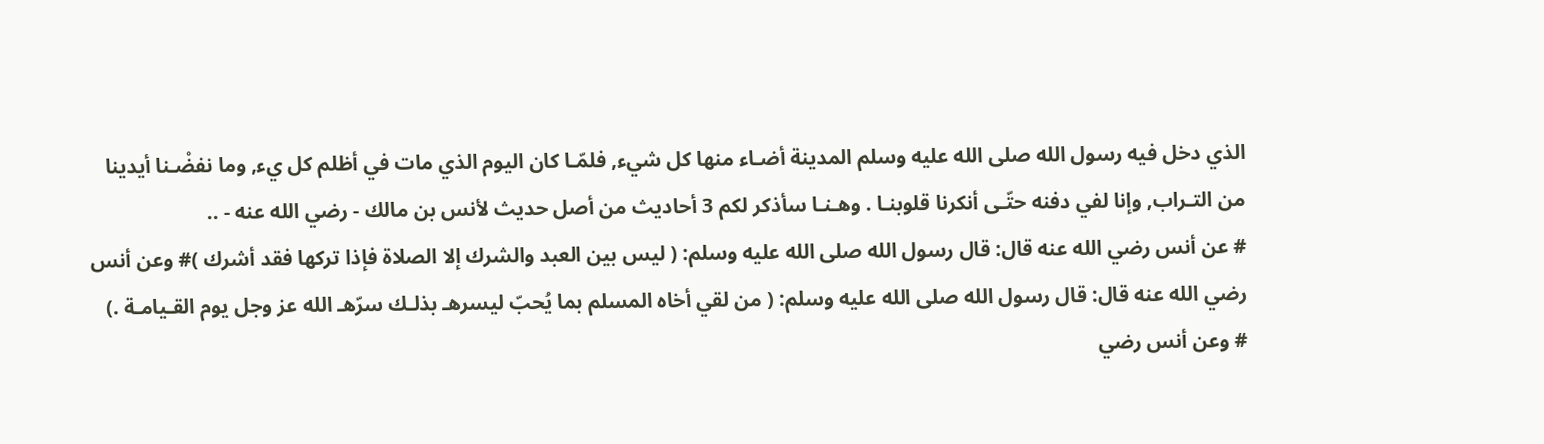الذي دخل فيه رسول الله صلى الله عليه وسلم المدينة أضـاء منها كل شيء, فلمّـا كان اليوم الذي مات في أظلم كل يء, وما نفضْـنا أيدينا من التـراب, وإنا لفي دفنه حتّـى أنكرنا قلوبنـا . وهـنـا سأذكر لكم 3 أحاديث من أصل حديث لأنس بن مالك - رضي الله عنه - ..
# عن أنس رضي الله عنه قال: قال رسول الله صلى الله عليه وسلم: ( ليس بين العبد والشرك إلا الصلاة فإذا تركها فقد أشرك )# وعن أنس رضي الله عنه قال: قال رسول الله صلى الله عليه وسلم: ( من لقي أخاه المسلم بما يُحبّ ليسرهـ بذلـك سرّهـ الله عز وجل يوم القـيامـة .)
# وعن أنس رضي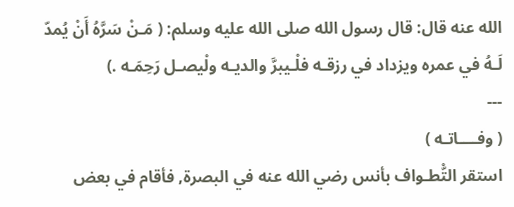الله عنه قال: قال رسول الله صلى الله عليه وسلم: ( مَـنْ سَرَّهُ أَنْ يُمدّ لَـهُ في عمره ويزداد في رزقـه فلْـيبرَّ والديـه ولْيصـل رَحِمَـه .)
---
( وفــــاتـه )
استقر التّْطـواف بأنس رضي الله عنه في البصرة, فأقام في بعض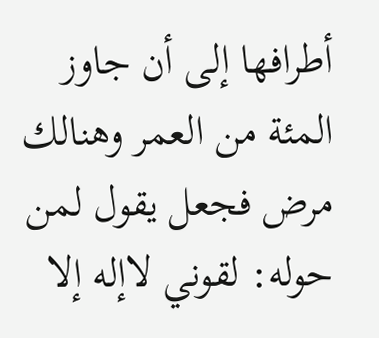أطرافها إلى أن جاوز المئة من العمر وهنالك مرض فجعل يقول لمن حوله: لقوني لاإله إلا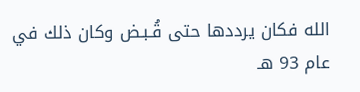الله فكان يرددها حتى قُـبـض وكان ذلك في عام 93 هـ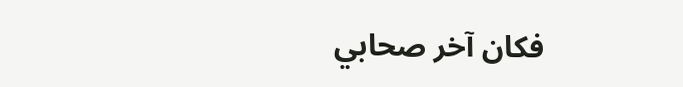فكان آخر صحابي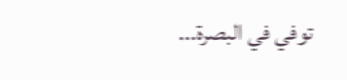توفي في البصرة...